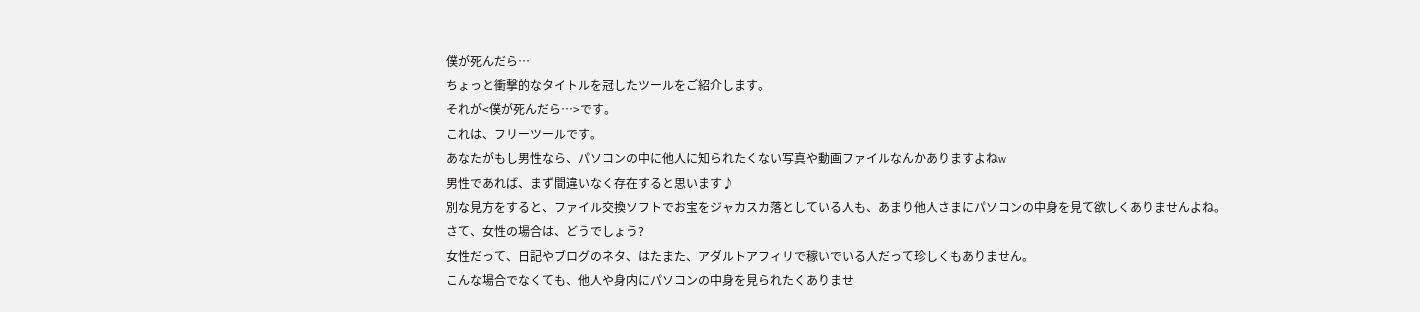僕が死んだら…
ちょっと衝撃的なタイトルを冠したツールをご紹介します。
それが<僕が死んだら…>です。
これは、フリーツールです。
あなたがもし男性なら、パソコンの中に他人に知られたくない写真や動画ファイルなんかありますよねw
男性であれば、まず間違いなく存在すると思います♪
別な見方をすると、ファイル交換ソフトでお宝をジャカスカ落としている人も、あまり他人さまにパソコンの中身を見て欲しくありませんよね。
さて、女性の場合は、どうでしょう?
女性だって、日記やブログのネタ、はたまた、アダルトアフィリで稼いでいる人だって珍しくもありません。
こんな場合でなくても、他人や身内にパソコンの中身を見られたくありませ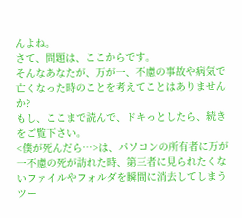んよね。
さて、問題は、ここからです。
そんなあなたが、万が一、不慮の事故や病気で亡くなった時のことを考えてことはありませんか?
もし、ここまで読んで、ドキっとしたら、続きをご覧下さい。
<僕が死んだら…>は、パソコンの所有者に万が一不慮の死が訪れた時、第三者に見られたくないファイルやフォルダを瞬間に消去してしまうツー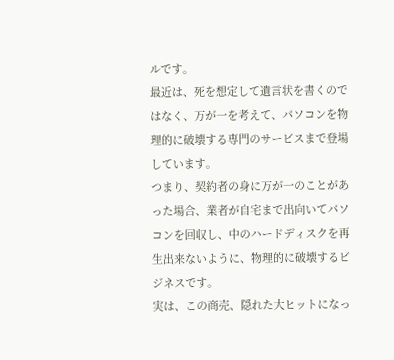ルです。
最近は、死を想定して遺言状を書くのではなく、万が一を考えて、パソコンを物理的に破壊する専門のサービスまで登場しています。
つまり、契約者の身に万が一のことがあった場合、業者が自宅まで出向いてパソコンを回収し、中のハードディスクを再生出来ないように、物理的に破壊するビジネスです。
実は、この商売、隠れた大ヒットになっ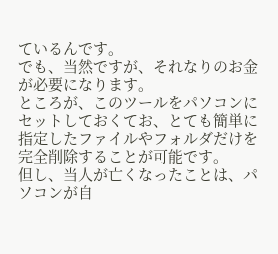ているんです。
でも、当然ですが、それなりのお金が必要になります。
ところが、このツールをパソコンにセットしておくてお、とても簡単に指定したファイルやフォルダだけを完全削除することが可能です。
但し、当人が亡くなったことは、パソコンが自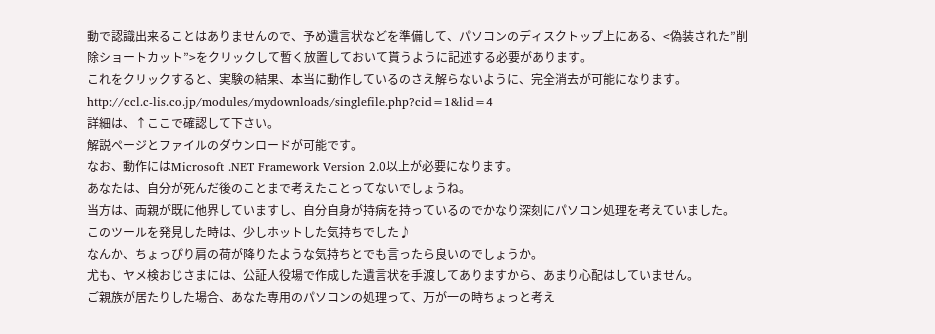動で認識出来ることはありませんので、予め遺言状などを準備して、パソコンのディスクトップ上にある、<偽装された”削除ショートカット”>をクリックして暫く放置しておいて貰うように記述する必要があります。
これをクリックすると、実験の結果、本当に動作しているのさえ解らないように、完全消去が可能になります。
http://ccl.c-lis.co.jp/modules/mydownloads/singlefile.php?cid=1&lid=4
詳細は、↑ここで確認して下さい。
解説ページとファイルのダウンロードが可能です。
なお、動作にはMicrosoft .NET Framework Version 2.0以上が必要になります。
あなたは、自分が死んだ後のことまで考えたことってないでしょうね。
当方は、両親が既に他界していますし、自分自身が持病を持っているのでかなり深刻にパソコン処理を考えていました。
このツールを発見した時は、少しホットした気持ちでした♪
なんか、ちょっぴり肩の荷が降りたような気持ちとでも言ったら良いのでしょうか。
尤も、ヤメ検おじさまには、公証人役場で作成した遺言状を手渡してありますから、あまり心配はしていません。
ご親族が居たりした場合、あなた専用のパソコンの処理って、万が一の時ちょっと考え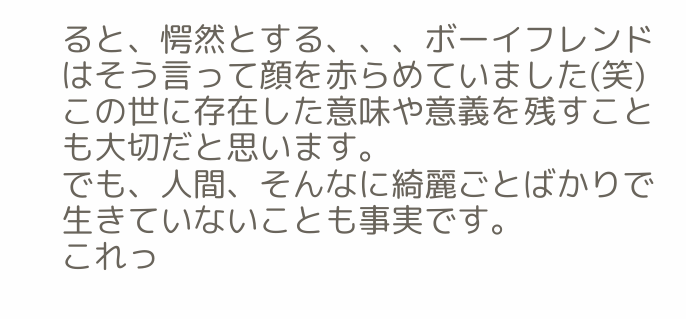ると、愕然とする、、、ボーイフレンドはそう言って顔を赤らめていました(笑)
この世に存在した意味や意義を残すことも大切だと思います。
でも、人間、そんなに綺麗ごとばかりで生きていないことも事実です。
これっ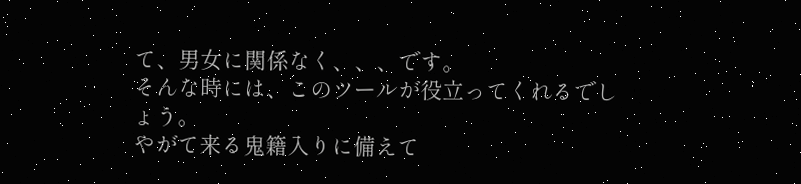て、男女に関係なく、、、です。
そんな時には、このツールが役立ってくれるでしょう。
やがて来る鬼籍入りに備えて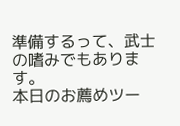準備するって、武士の嗜みでもあります。
本日のお薦めツー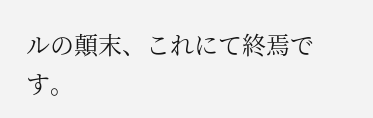ルの顛末、これにて終焉です。